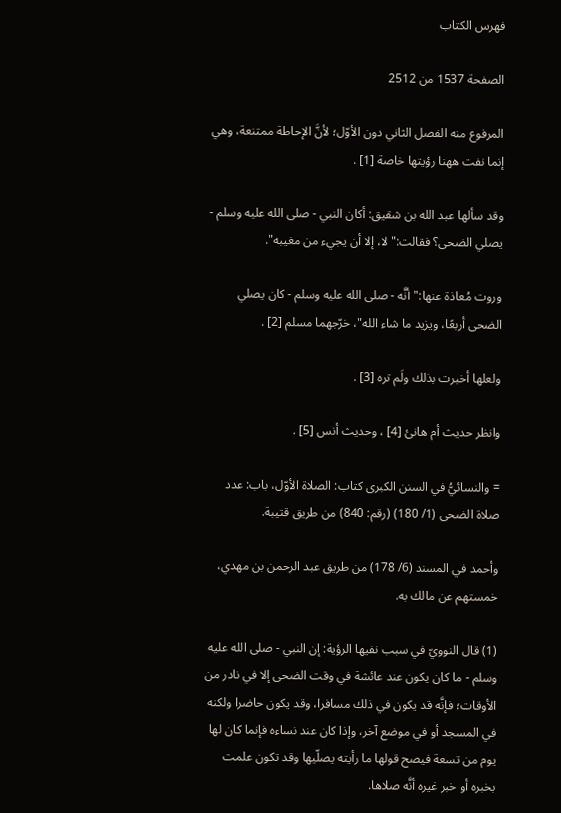فهرس الكتاب

الصفحة 1537 من 2512

المرفوع منه الفصل الثاني دون الأوّل؛ لأنَّ الإحاطة ممتنعة، وهي إنما نفت ههنا رؤيتها خاصة [1] .

وقد سألها عبد الله بن شقيق: أكان النبي - صلى الله عليه وسلم - يصلي الضحى؟ فقالت:"لا، إلا أن يجيء من مغيبه".

وروت مُعاذة عنها:"أنَّه - صلى الله عليه وسلم - كان يصلي الضحى أربعًا، ويزيد ما شاء الله"، خرّجهما مسلم [2] .

ولعلها أخبرت بذلك ولَم تره [3] .

وانظر حديث أم هانئ [4] ، وحديث أنس [5] .

= والنسائيُّ في السنن الكبرى كتاب: الصلاة الأوّل، باب: عدد صلاة الضحى (1/ 180) (رقم: 840) من طريق قتيبة.

وأحمد في المسند (6/ 178) من طريق عبد الرحمن بن مهدي، خمستهم عن مالك به.

(1) قال النوويّ في سبب نفيها الرؤية: إن النبي - صلى الله عليه وسلم - ما كان يكون عند عائشة في وقت الضحى إلا في نادر من الأوقات؛ فإنَّه قد يكون في ذلك مسافرا، وقد يكون حاضرا ولكنه في المسجد أو في موضع آخر، وإذا كان عند نساءه فإنما كان لها يوم من تسعة فيصح قولها ما رأيته يصلّيها وقد تكون علمت بخبره أو خبر غيره أنَّه صلاها.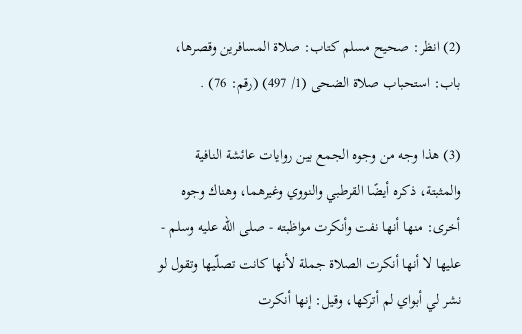(2) انظر: صحيح مسلم كتاب: صلاة المسافرين وقصرها، باب: استحباب صلاة الضحى (1/ 497) (رقم: 76) .

(3) هذا وجه من وجوه الجمع بين روايات عائشة النافية والمثبتة، ذكره أيضًا القرطبي والنووي وغيرهما، وهناك وجوه أخرى: منها أنها نفت وأنكرت مواظبته - صلى الله عليه وسلم - عليها لا أنها أنكرت الصلاة جملة لأنها كانت تصلّيها وتقول لو نشر لي أبواي لم أتركها، وقيل: إنها أنكرت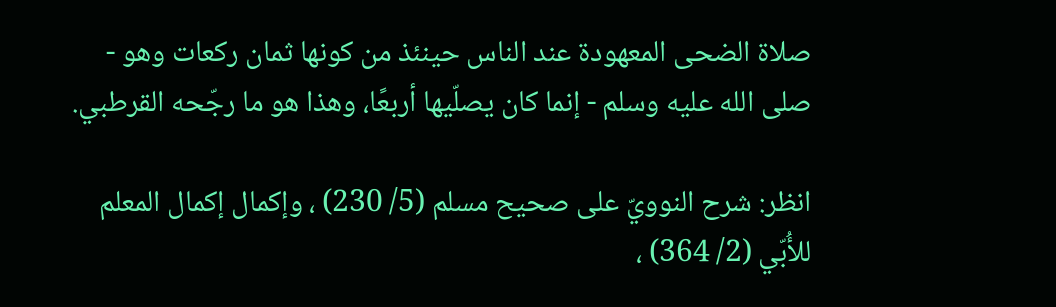صلاة الضحى المعهودة عند الناس حينئذ من كونها ثمان ركعات وهو - صلى الله عليه وسلم - إنما كان يصلّيها أربعًا، وهذا هو ما رجّحه القرطبي.

انظر: شرح النوويّ على صحيح مسلم (5/ 230) ، وإكمال إكمال المعلم للأُبّي (2/ 364) ،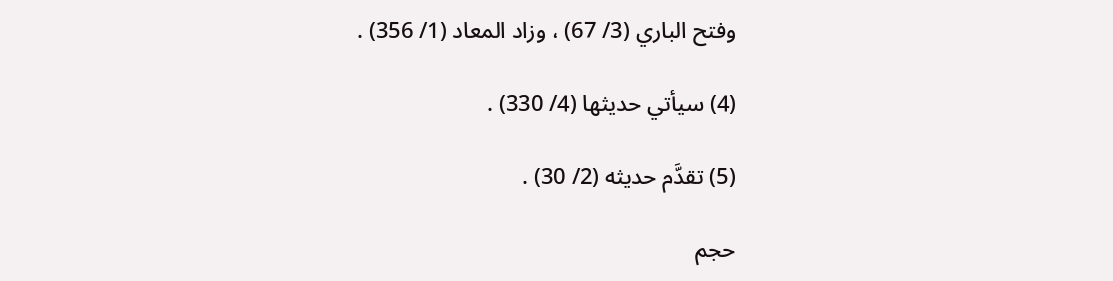وفتح الباري (3/ 67) ، وزاد المعاد (1/ 356) .

(4) سيأتي حديثها (4/ 330) .

(5) تقدَّم حديثه (2/ 30) .

حجم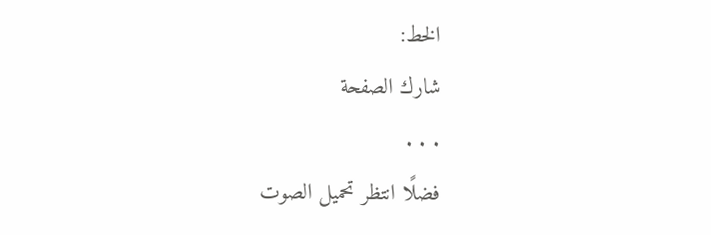الخط:
شارك الصفحة
. . .
فضلًا انتظر تحميل الصوت